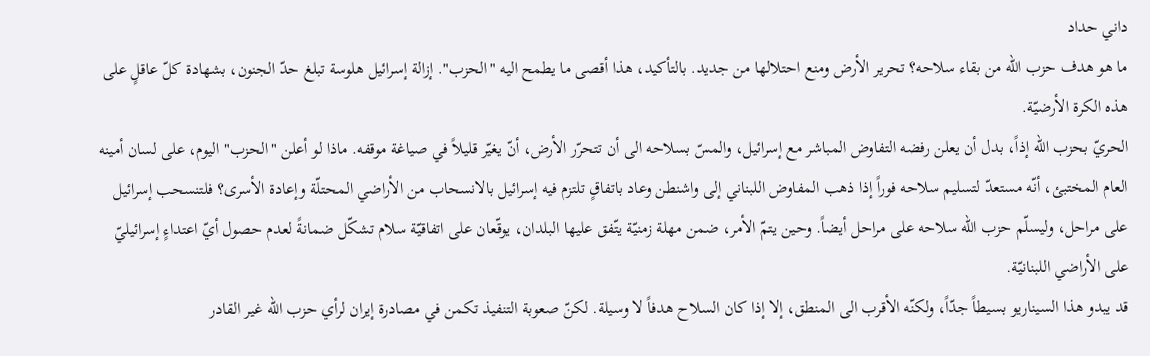داني حداد
ما هو هدف حزب الله من بقاء سلاحه؟ تحرير الأرض ومنع احتلالها من جديد. بالتأكيد، هذا أقصى ما يطمح اليه "الحزب". إزالة إسرائيل هلوسة تبلغ حدّ الجنون، بشهادة كلّ عاقلٍ على هذه الكرة الأرضيّة.
الحريّ بحزب الله إذاً، بدل أن يعلن رفضه التفاوض المباشر مع إسرائيل، والمسّ بسلاحه الى أن تتحرّر الأرض، أنّ يغيّر قليلاً في صياغة موقفه. ماذا لو أعلن "الحزب" اليوم، على لسان أمينه العام المختبئ، أنّه مستعدّ لتسليم سلاحه فوراً إذا ذهب المفاوض اللبناني إلى واشنطن وعاد باتفاقٍ تلتزم فيه إسرائيل بالانسحاب من الأراضي المحتلّة وإعادة الأسرى؟ فلتنسحب إسرائيل على مراحل، وليسلّم حزب الله سلاحه على مراحل أيضاً. وحين يتمّ الأمر، ضمن مهلة زمنيّة يتّفق عليها البلدان، يوقّعان على اتفاقيّة سلام تشكّل ضمانةً لعدم حصول أيّ اعتداءٍ إسرائيليّ على الأراضي اللبنانيّة.
قد يبدو هذا السيناريو بسيطاً جدّاً، ولكنّه الأقرب الى المنطق، إلا إذا كان السلاح هدفاً لا وسيلة. لكنّ صعوبة التنفيذ تكمن في مصادرة إيران لرأي حزب الله غير القادر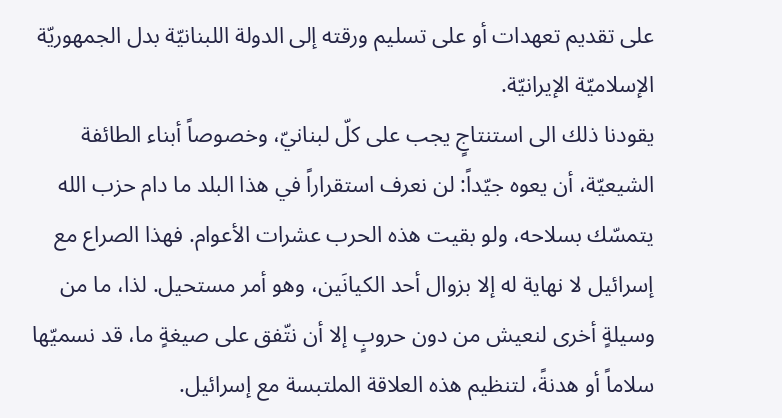على تقديم تعهدات أو على تسليم ورقته إلى الدولة اللبنانيّة بدل الجمهوريّة الإسلاميّة الإيرانيّة.
يقودنا ذلك الى استنتاجٍ يجب على كلّ لبنانيّ، وخصوصاً أبناء الطائفة الشيعيّة، أن يعوه جيّداً: لن نعرف استقراراً في هذا البلد ما دام حزب الله يتمسّك بسلاحه، ولو بقيت هذه الحرب عشرات الأعوام. فهذا الصراع مع إسرائيل لا نهاية له إلا بزوال أحد الكيانَين، وهو أمر مستحيل. لذا، ما من وسيلةٍ أخرى لنعيش من دون حروبٍ إلا أن نتّفق على صيغةٍ ما، قد نسميّها سلاماً أو هدنةً، لتنظيم هذه العلاقة الملتبسة مع إسرائيل.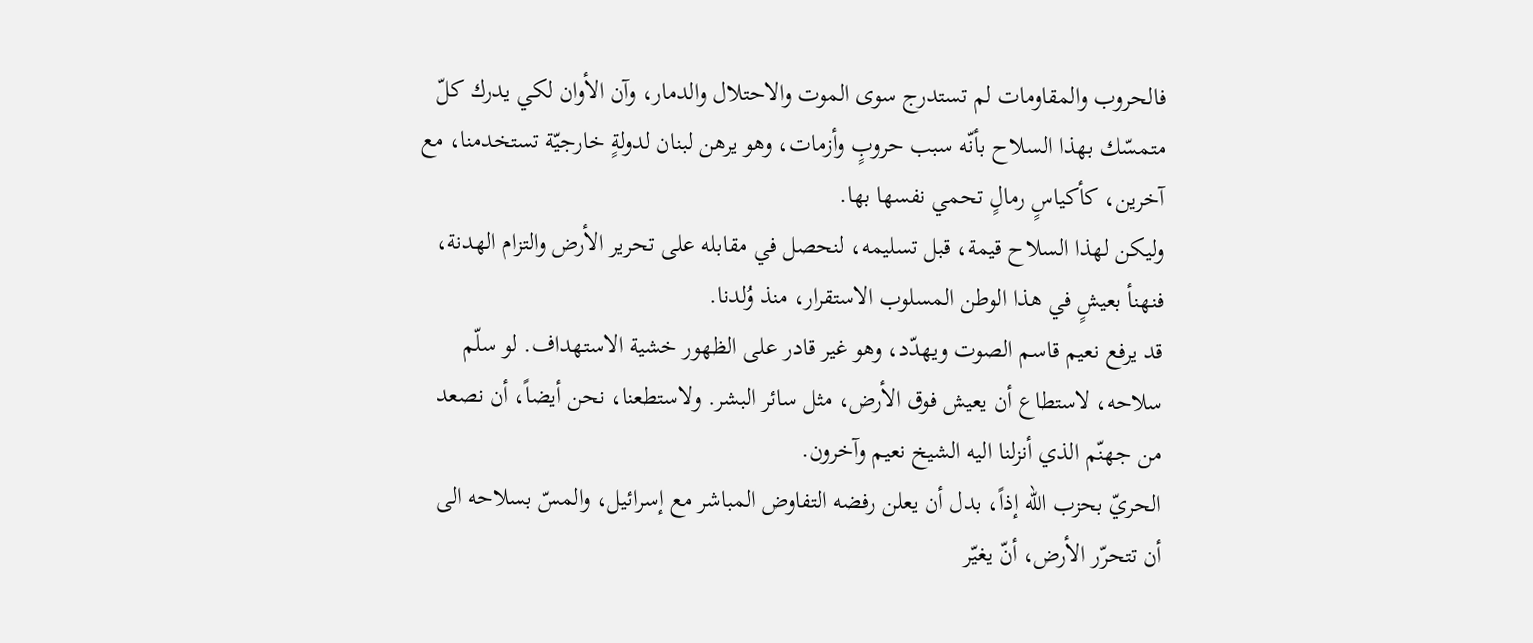فالحروب والمقاومات لم تستدرج سوى الموت والاحتلال والدمار، وآن الأوان لكي يدرك كلّ متمسّك بهذا السلاح بأنّه سبب حروبٍ وأزمات، وهو يرهن لبنان لدولةٍ خارجيّة تستخدمنا، مع آخرين، كأكياسٍ رمالٍ تحمي نفسها بها.
وليكن لهذا السلاح قيمة، قبل تسليمه، لنحصل في مقابله على تحرير الأرض والتزام الهدنة، فنهنأ بعيشٍ في هذا الوطن المسلوب الاستقرار، منذ وُلدنا.
قد يرفع نعيم قاسم الصوت ويهدّد، وهو غير قادر على الظهور خشية الاستهداف. لو سلّم سلاحه، لاستطاع أن يعيش فوق الأرض، مثل سائر البشر. ولاستطعنا، نحن أيضاً، أن نصعد من جهنّم الذي أنزلنا اليه الشيخ نعيم وآخرون.
الحريّ بحزب الله إذاً، بدل أن يعلن رفضه التفاوض المباشر مع إسرائيل، والمسّ بسلاحه الى أن تتحرّر الأرض، أنّ يغيّر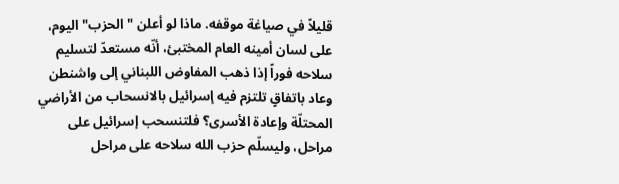قليلاً في صياغة موقفه. ماذا لو أعلن "الحزب" اليوم، على لسان أمينه العام المختبئ، أنّه مستعدّ لتسليم سلاحه فوراً إذا ذهب المفاوض اللبناني إلى واشنطن وعاد باتفاقٍ تلتزم فيه إسرائيل بالانسحاب من الأراضي المحتلّة وإعادة الأسرى؟ فلتنسحب إسرائيل على مراحل، وليسلّم حزب الله سلاحه على مراحل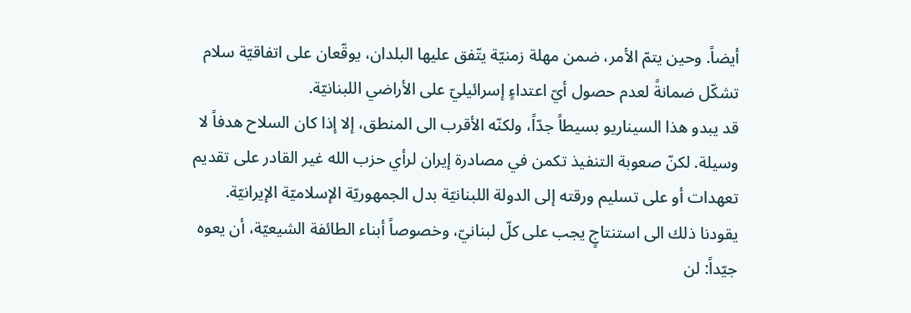أيضاً. وحين يتمّ الأمر، ضمن مهلة زمنيّة يتّفق عليها البلدان، يوقّعان على اتفاقيّة سلام تشكّل ضمانةً لعدم حصول أيّ اعتداءٍ إسرائيليّ على الأراضي اللبنانيّة.
قد يبدو هذا السيناريو بسيطاً جدّاً، ولكنّه الأقرب الى المنطق، إلا إذا كان السلاح هدفاً لا وسيلة. لكنّ صعوبة التنفيذ تكمن في مصادرة إيران لرأي حزب الله غير القادر على تقديم تعهدات أو على تسليم ورقته إلى الدولة اللبنانيّة بدل الجمهوريّة الإسلاميّة الإيرانيّة.
يقودنا ذلك الى استنتاجٍ يجب على كلّ لبنانيّ، وخصوصاً أبناء الطائفة الشيعيّة، أن يعوه جيّداً: لن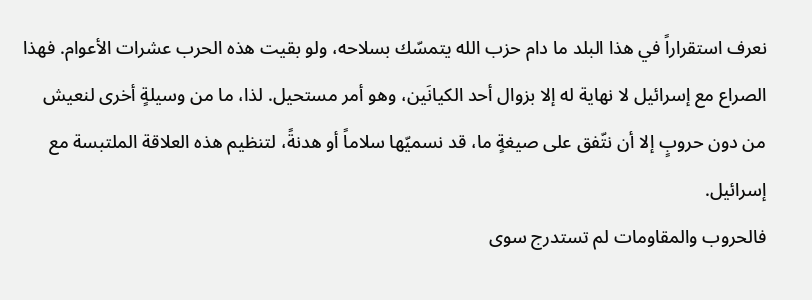نعرف استقراراً في هذا البلد ما دام حزب الله يتمسّك بسلاحه، ولو بقيت هذه الحرب عشرات الأعوام. فهذا الصراع مع إسرائيل لا نهاية له إلا بزوال أحد الكيانَين، وهو أمر مستحيل. لذا، ما من وسيلةٍ أخرى لنعيش من دون حروبٍ إلا أن نتّفق على صيغةٍ ما، قد نسميّها سلاماً أو هدنةً، لتنظيم هذه العلاقة الملتبسة مع إسرائيل.
فالحروب والمقاومات لم تستدرج سوى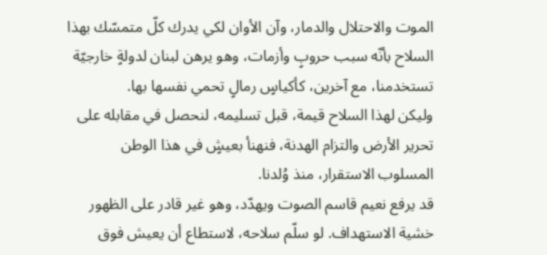الموت والاحتلال والدمار، وآن الأوان لكي يدرك كلّ متمسّك بهذا السلاح بأنّه سبب حروبٍ وأزمات، وهو يرهن لبنان لدولةٍ خارجيّة تستخدمنا، مع آخرين، كأكياسٍ رمالٍ تحمي نفسها بها.
وليكن لهذا السلاح قيمة، قبل تسليمه، لنحصل في مقابله على تحرير الأرض والتزام الهدنة، فنهنأ بعيشٍ في هذا الوطن المسلوب الاستقرار، منذ وُلدنا.
قد يرفع نعيم قاسم الصوت ويهدّد، وهو غير قادر على الظهور خشية الاستهداف. لو سلّم سلاحه، لاستطاع أن يعيش فوق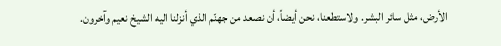الأرض، مثل سائر البشر. ولاستطعنا، نحن أيضاً، أن نصعد من جهنّم الذي أنزلنا اليه الشيخ نعيم وآخرون.